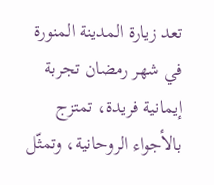تعد زيارة المدينة المنورة في شهر رمضان تجربة إيمانية فريدة، تمتزج بالأجواء الروحانية، وتمثّل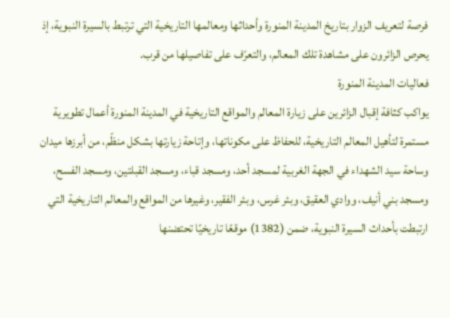فرصة لتعريف الزوار بتاريخ المدينة المنورة وأحداثها ومعالمها التاريخية التي ترتبط بالسيرة النبوية، إذ يحرص الزائرون على مشاهدة تلك المعالم، والتعرّف على تفاصيلها من قرب.
فعاليات المدينة المنورة
يواكب كثافة إقبال الزائرين على زيارة المعالم والمواقع التاريخية في المدينة المنورة أعمال تطويرية مستمرة لتأهيل المعالم التاريخية، للحفاظ على مكوناتها، وإتاحة زيارتها بشكل منظّم، من أبرزها ميدان وساحة سيد الشهداء في الجهة الغربية لمسجد أحد، ومسجد قباء، ومسجد القبلتين، ومسجد الفسح، ومسجد بني أنيف، ووادي العقيق، وبئر غرس، وبئر الفقير، وغيرها من المواقع والمعالم التاريخية التي ارتبطت بأحداث السيرة النبوية، ضمن (1382) موقعًا تاريخيًا تحتضنها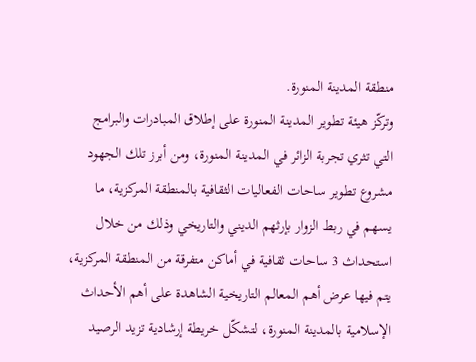منطقة المدينة المنورة.
وتركّز هيئة تطوير المدينة المنورة على إطلاق المبادرات والبرامج التي تثري تجربة الزائر في المدينة المنورة، ومن أبرز تلك الجهود مشروع تطوير ساحات الفعاليات الثقافية بالمنطقة المركزية، ما يسهم في ربط الزوار بإرثهم الديني والتاريخي وذلك من خلال استحداث 3 ساحات ثقافية في أماكن متفرقة من المنطقة المركزية، يتم فيها عرض أهم المعالم التاريخية الشاهدة على أهم الأحداث الإسلامية بالمدينة المنورة، لتشكّل خريطة إرشادية تزيد الرصيد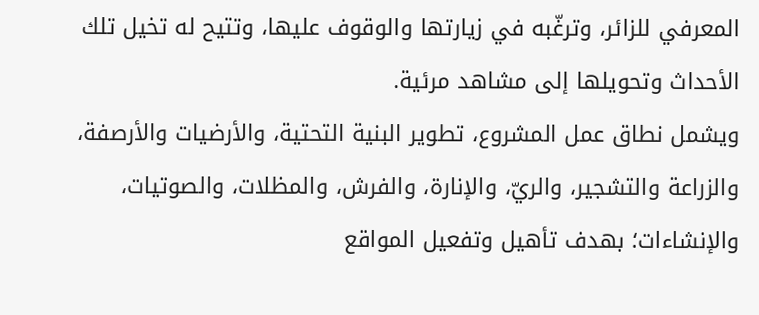المعرفي للزائر، وترغّبه في زيارتها والوقوف عليها، وتتيح له تخيل تلك الأحداث وتحويلها إلى مشاهد مرئية.
ويشمل نطاق عمل المشروع، تطوير البنية التحتية، والأرضيات والأرصفة، والزراعة والتشجير، والريّ، والإنارة، والفرش، والمظلات، والصوتيات، والإنشاءات؛ بهدف تأهيل وتفعيل المواقع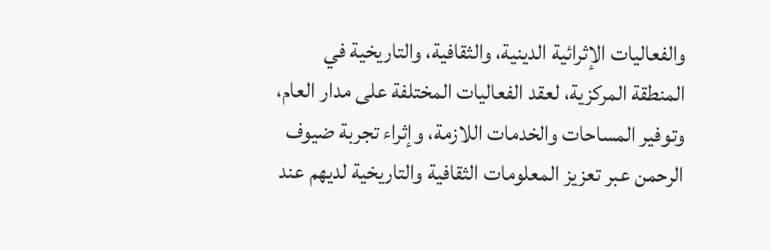والفعاليات الإثرائية الدينية، والثقافية، والتاريخية في المنطقة المركزية، لعقد الفعاليات المختلفة على مدار العام، وتوفير المساحات والخدمات اللازمة، وإثراء تجربة ضيوف الرحمن عبر تعزيز المعلومات الثقافية والتاريخية لديهم عند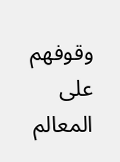وقوفهم على المعالم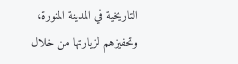التاريخية في المدينة المنورة، وتحفيزهم لزيارتها من خلال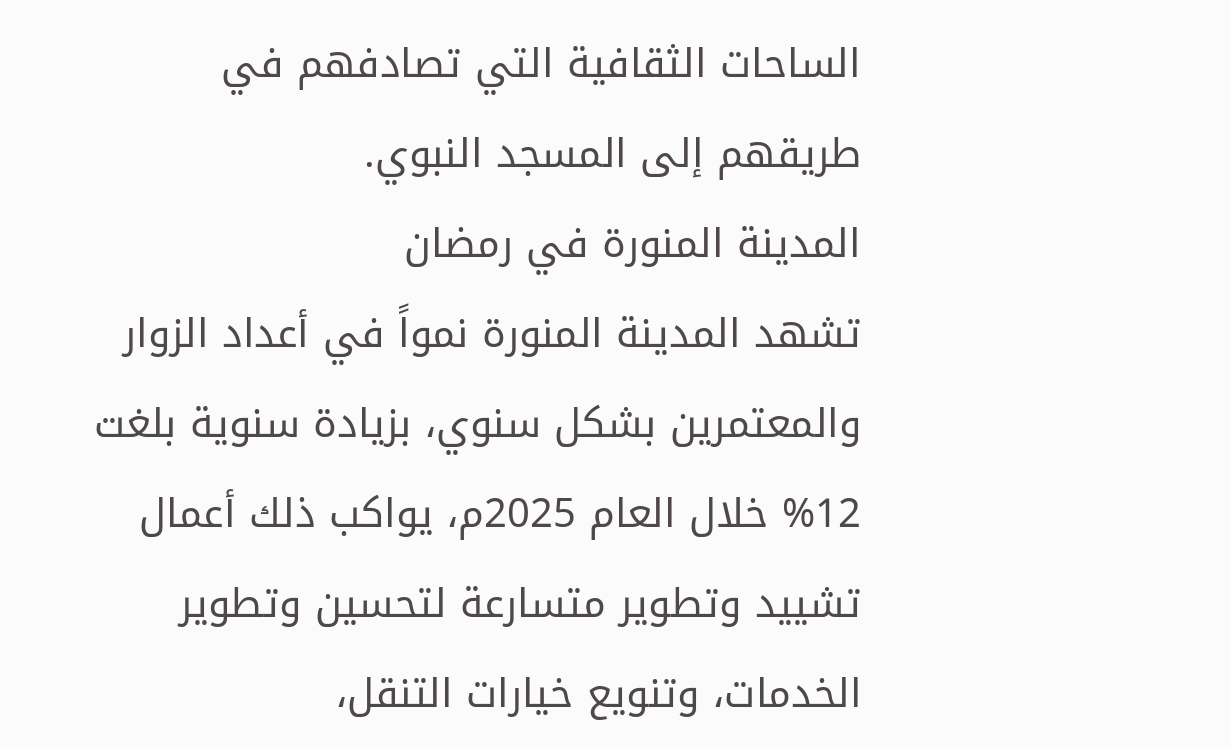الساحات الثقافية التي تصادفهم في طريقهم إلى المسجد النبوي.
المدينة المنورة في رمضان
تشهد المدينة المنورة نمواً في أعداد الزوار والمعتمرين بشكل سنوي، بزيادة سنوية بلغت 12% خلال العام 2025م، يواكب ذلك أعمال تشييد وتطوير متسارعة لتحسين وتطوير الخدمات، وتنويع خيارات التنقل،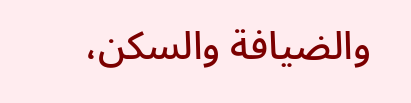والضيافة والسكن،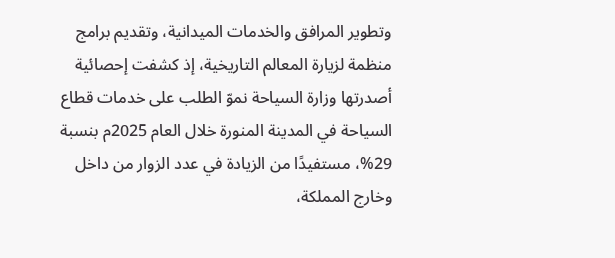وتطوير المرافق والخدمات الميدانية، وتقديم برامج منظمة لزيارة المعالم التاريخية، إذ كشفت إحصائية أصدرتها وزارة السياحة نموّ الطلب على خدمات قطاع السياحة في المدينة المنورة خلال العام 2025م بنسبة 29%، مستفيدًا من الزيادة في عدد الزوار من داخل وخارج المملكة،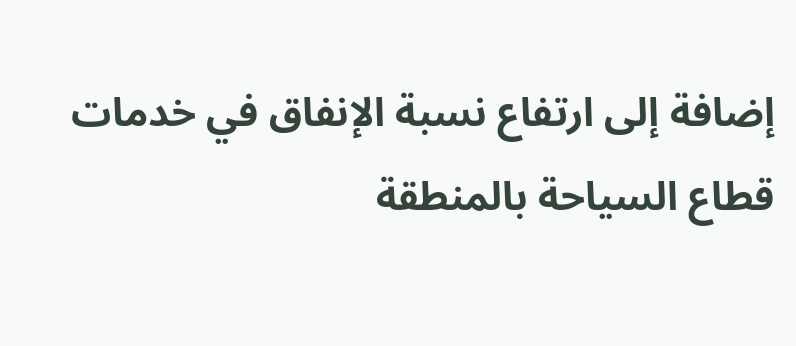إضافة إلى ارتفاع نسبة الإنفاق في خدمات قطاع السياحة بالمنطقة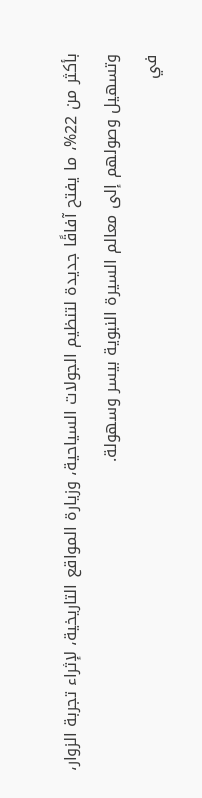بأكثر من 22%، ما يفتح آفاقًا جديدة لتنظيم الجولات السياحية، وزيارة المواقع التاريخية، لإثراء تجربة الزوار، وتسهيل وصولهم إلى معالم السيرة النبوية بيسر وسهولة.
في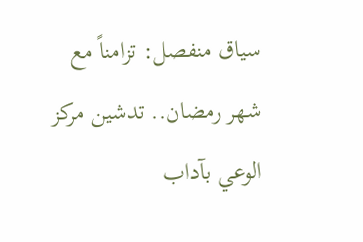سياق منفصل: تزامناً مع شهر رمضان.. تدشين مركز الوعي بآداب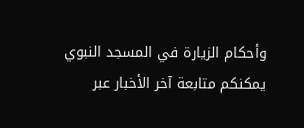وأحكام الزيارة في المسجد النبوي
يمكنكم متابعة آخر الأخبار عبر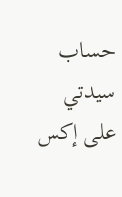حساب سيدتي على إكس